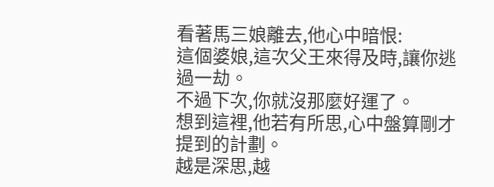看著馬三娘離去,他心中暗恨:
這個婆娘,這次父王來得及時,讓你逃過一劫。
不過下次,你就沒那麼好運了。
想到這裡,他若有所思,心中盤算剛才提到的計劃。
越是深思,越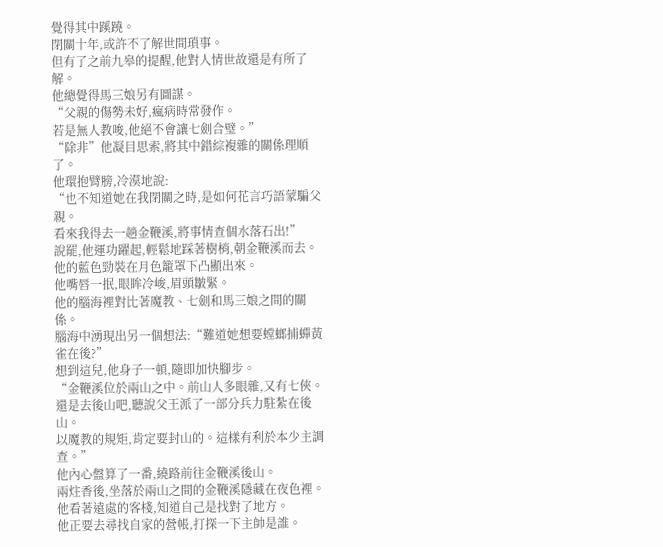覺得其中蹊蹺。
閉關十年,或許不了解世間瑣事。
但有了之前九皋的提醒,他對人情世故還是有所了解。
他總覺得馬三娘另有圖謀。
“父親的傷勢未好,瘋病時常發作。
若是無人教唆,他絕不會讓七劍合璧。”
“除非”他凝目思索,將其中錯綜複雜的關係理順了。
他環抱臂膀,冷漠地說:
“也不知道她在我閉關之時,是如何花言巧語蒙騙父親。
看來我得去一趟金鞭溪,將事情查個水落石出!”
說罷,他運功躍起,輕鬆地踩著樹梢,朝金鞭溪而去。
他的藍色勁裝在月色籠罩下凸顯出來。
他嘴唇一抿,眼眸冷峻,眉頭皺緊。
他的腦海裡對比著魔教、七劍和馬三娘之間的關係。
腦海中湧現出另一個想法:“難道她想要螳螂捕蟬黃雀在後?”
想到這兒,他身子一頓,隨即加快腳步。
“金鞭溪位於兩山之中。前山人多眼雜,又有七俠。
還是去後山吧,聽說父王派了一部分兵力駐紮在後山。
以魔教的規矩,肯定要封山的。這樣有利於本少主調查。”
他內心盤算了一番,繞路前往金鞭溪後山。
兩炷香後,坐落於兩山之間的金鞭溪隱藏在夜色裡。
他看著遠處的客棧,知道自己是找對了地方。
他正要去尋找自家的營帳,打探一下主帥是誰。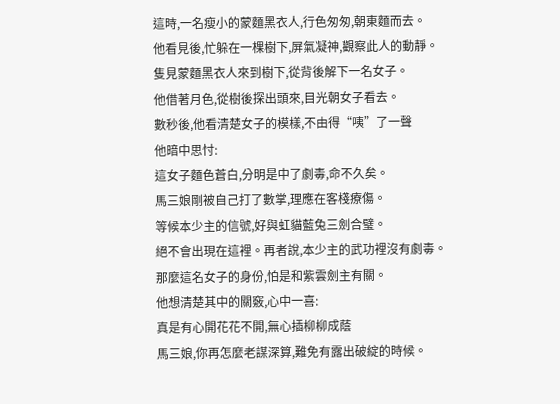這時,一名瘦小的蒙麵黑衣人,行色匆匆,朝東麵而去。
他看見後,忙躲在一棵樹下,屏氣凝神,觀察此人的動靜。
隻見蒙麵黑衣人來到樹下,從背後解下一名女子。
他借著月色,從樹後探出頭來,目光朝女子看去。
數秒後,他看清楚女子的模樣,不由得“咦”了一聲
他暗中思忖:
這女子麵色蒼白,分明是中了劇毒,命不久矣。
馬三娘剛被自己打了數掌,理應在客棧療傷。
等候本少主的信號,好與虹貓藍兔三劍合璧。
絕不會出現在這裡。再者說,本少主的武功裡沒有劇毒。
那麼這名女子的身份,怕是和紫雲劍主有關。
他想清楚其中的關竅,心中一喜:
真是有心開花花不開,無心插柳柳成蔭
馬三娘,你再怎麼老謀深算,難免有露出破綻的時候。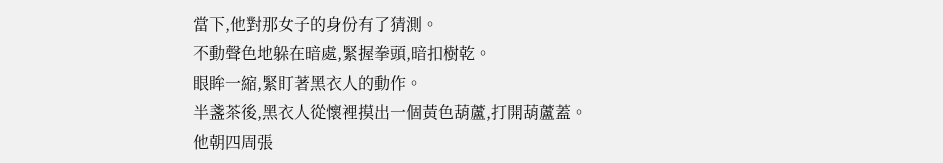當下,他對那女子的身份有了猜測。
不動聲色地躲在暗處,緊握拳頭,暗扣樹乾。
眼眸一縮,緊盯著黑衣人的動作。
半盞茶後,黑衣人從懷裡摸出一個黃色葫蘆,打開葫蘆蓋。
他朝四周張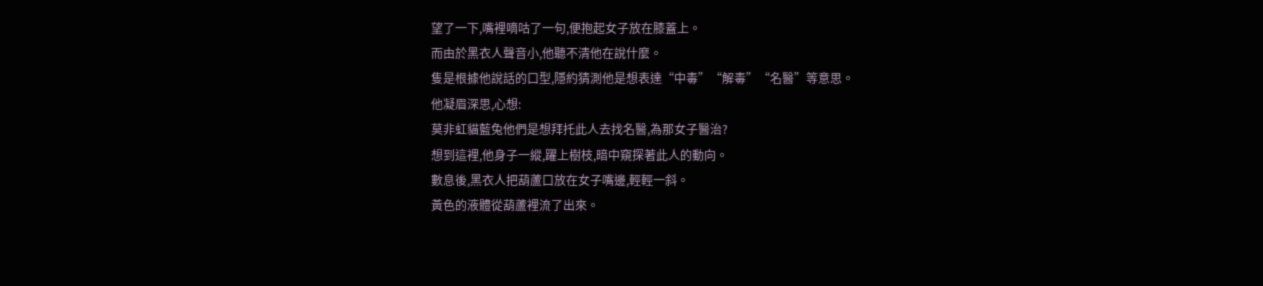望了一下,嘴裡嘀咕了一句,便抱起女子放在膝蓋上。
而由於黑衣人聲音小,他聽不清他在說什麼。
隻是根據他說話的口型,隱約猜測他是想表達“中毒”“解毒”“名醫”等意思。
他凝眉深思,心想:
莫非虹貓藍兔他們是想拜托此人去找名醫,為那女子醫治?
想到這裡,他身子一縱,躍上樹枝,暗中窺探著此人的動向。
數息後,黑衣人把葫蘆口放在女子嘴邊,輕輕一斜。
黃色的液體從葫蘆裡流了出來。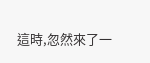這時,忽然來了一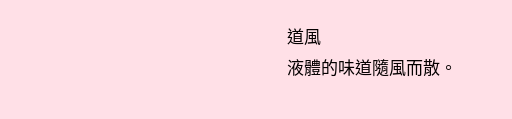道風
液體的味道隨風而散。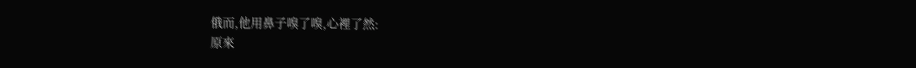俄而,他用鼻子嗅了嗅,心裡了然:
原來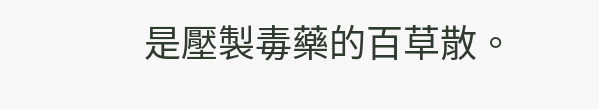是壓製毒藥的百草散。